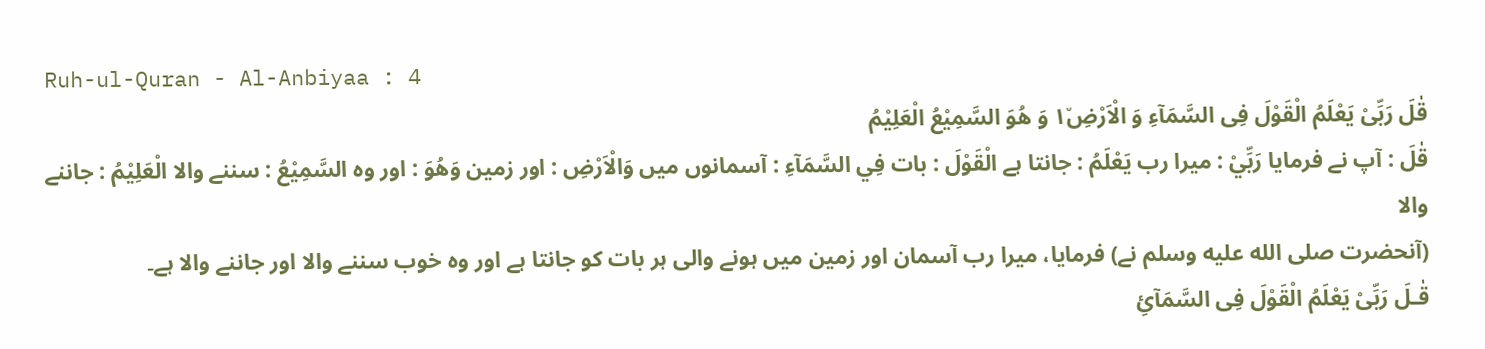Ruh-ul-Quran - Al-Anbiyaa : 4
قٰلَ رَبِّیْ یَعْلَمُ الْقَوْلَ فِی السَّمَآءِ وَ الْاَرْضِ١٘ وَ هُوَ السَّمِیْعُ الْعَلِیْمُ
قٰلَ : آپ نے فرمایا رَبِّيْ : میرا رب يَعْلَمُ : جانتا ہے الْقَوْلَ : بات فِي السَّمَآءِ : آسمانوں میں وَالْاَرْضِ : اور زمین وَهُوَ : اور وہ السَّمِيْعُ : سننے والا الْعَلِيْمُ : جاننے والا
(آنحضرت صلى الله عليه وسلم نے) فرمایا، میرا رب آسمان اور زمین میں ہونے والی ہر بات کو جانتا ہے اور وہ خوب سننے والا اور جاننے والا ہے۔
قٰـلَ رَبِّیْ یَعْلَمُ الْقَوْلَ فِی السَّمَآئِ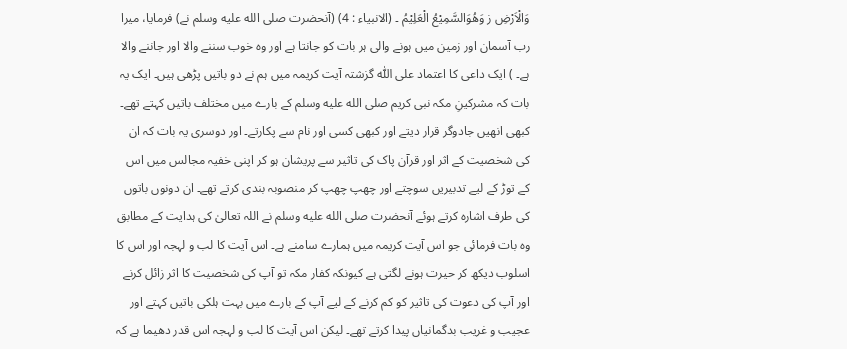وَالْاَرْضِ ز وَھُوَالسَّمِیْعُ الْعَلِیْمُ ۔ (الانبیاء : 4) (آنحضرت صلى الله عليه وسلم نے) فرمایا، میرا رب آسمان اور زمین میں ہونے والی ہر بات کو جانتا ہے اور وہ خوب سننے والا اور جاننے والا ہے۔ ) ایک داعی کا اعتماد علی اللّٰہ گزشتہ آیت کریمہ میں ہم نے دو باتیں پڑھی ہیں۔ ایک یہ بات کہ مشرکینِ مکہ نبی کریم صلى الله عليه وسلم کے بارے میں مختلف باتیں کہتے تھے۔ کبھی انھیں جادوگر قرار دیتے اور کبھی کسی اور نام سے پکارتے۔ اور دوسری یہ بات کہ ان کی شخصیت کے اثر اور قرآن پاک کی تاثیر سے پریشان ہو کر اپنی خفیہ مجالس میں اس کے توڑ کے لیے تدبیریں سوچتے اور چھپ چھپ کر منصوبہ بندی کرتے تھے۔ ان دونوں باتوں کی طرف اشارہ کرتے ہوئے آنحضرت صلى الله عليه وسلم نے اللہ تعالیٰ کی ہدایت کے مطابق وہ بات فرمائی جو اس آیت کریمہ میں ہمارے سامنے ہے۔ اس آیت کا لب و لہجہ اور اس کا اسلوب دیکھ کر حیرت ہونے لگتی ہے کیونکہ کفار مکہ تو آپ کی شخصیت کا اثر زائل کرنے اور آپ کی دعوت کی تاثیر کو کم کرنے کے لیے آپ کے بارے میں بہت ہلکی باتیں کہتے اور عجیب و غریب بدگمانیاں پیدا کرتے تھے۔ لیکن اس آیت کا لب و لہجہ اس قدر دھیما ہے کہ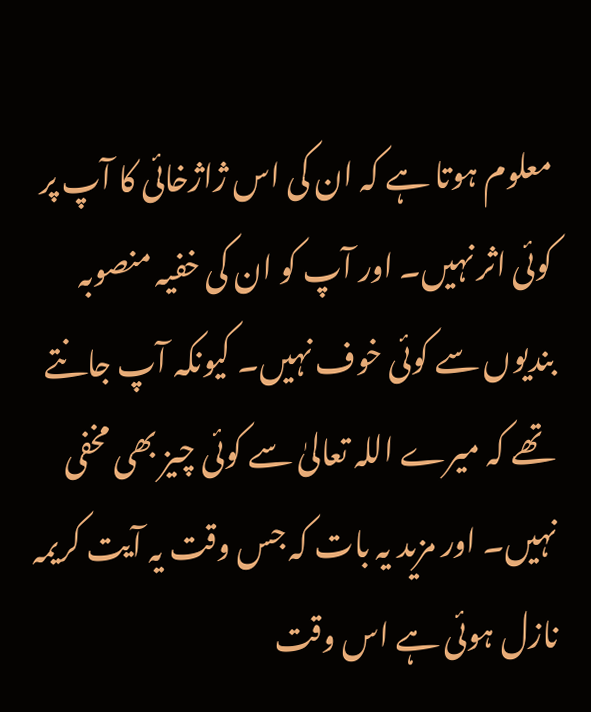معلوم ہوتا ہے کہ ان کی اس ژاژخائی کا آپ پر کوئی اثر نہیں۔ اور آپ کو ان کی خفیہ منصوبہ بندیوں سے کوئی خوف نہیں۔ کیونکہ آپ جانتے تھے کہ میرے اللہ تعالیٰ سے کوئی چیز بھی مخفی نہیں۔ اور مزید یہ بات کہ جس وقت یہ آیت کریمہ نازل ہوئی ہے اس وقت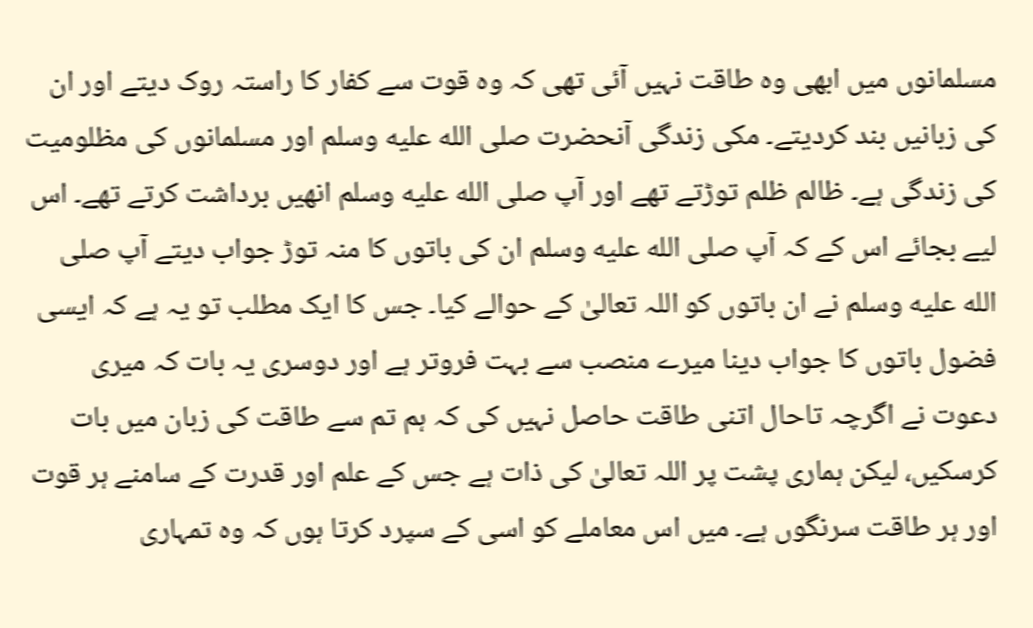مسلمانوں میں ابھی وہ طاقت نہیں آئی تھی کہ وہ قوت سے کفار کا راستہ روک دیتے اور ان کی زبانیں بند کردیتے۔ مکی زندگی آنحضرت صلى الله عليه وسلم اور مسلمانوں کی مظلومیت کی زندگی ہے۔ ظالم ظلم توڑتے تھے اور آپ صلى الله عليه وسلم انھیں برداشت کرتے تھے۔ اس لیے بجائے اس کے کہ آپ صلى الله عليه وسلم ان کی باتوں کا منہ توڑ جواب دیتے آپ صلى الله عليه وسلم نے ان باتوں کو اللہ تعالیٰ کے حوالے کیا۔ جس کا ایک مطلب تو یہ ہے کہ ایسی فضول باتوں کا جواب دینا میرے منصب سے بہت فروتر ہے اور دوسری یہ بات کہ میری دعوت نے اگرچہ تاحال اتنی طاقت حاصل نہیں کی کہ ہم تم سے طاقت کی زبان میں بات کرسکیں، لیکن ہماری پشت پر اللہ تعالیٰ کی ذات ہے جس کے علم اور قدرت کے سامنے ہر قوت اور ہر طاقت سرنگوں ہے۔ میں اس معاملے کو اسی کے سپرد کرتا ہوں کہ وہ تمہاری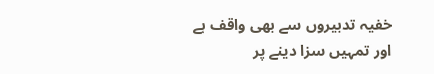خفیہ تدبیروں سے بھی واقف ہے اور تمہیں سزا دینے پر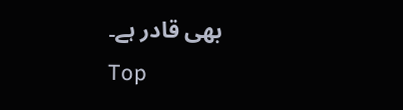بھی قادر ہے۔
Top